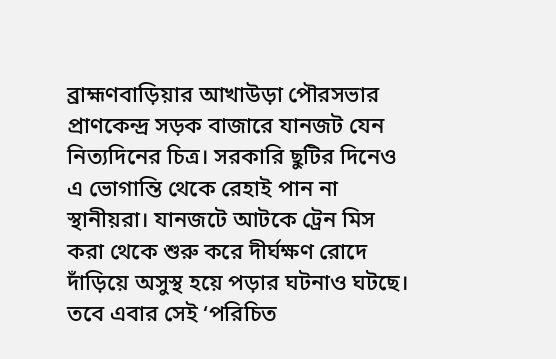ব্রাহ্মণবাড়িয়ার আখাউড়া পৌরসভার প্রাণকেন্দ্র সড়ক বাজারে যানজট যেন নিত্যদিনের চিত্র। সরকারি ছুটির দিনেও এ ভোগান্তি থেকে রেহাই পান না স্থানীয়রা। যানজটে আটকে ট্রেন মিস করা থেকে শুরু করে দীর্ঘক্ষণ রোদে দাঁড়িয়ে অসুস্থ হয়ে পড়ার ঘটনাও ঘটছে। তবে এবার সেই ‘পরিচিত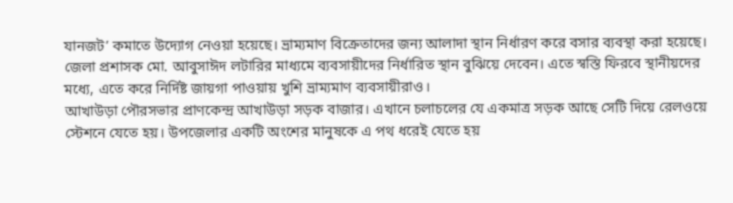যানজট’ কমাতে উদ্যোগ নেওয়া হয়েছে। ভ্রাম্যমাণ বিক্রেতাদের জন্য আলাদা স্থান নির্ধারণ করে বসার ব্যবস্থা করা হয়েছে।
জেলা প্রশাসক মো. আবুসাঈদ লটারির মাধ্যমে ব্যবসায়ীদের নির্ধারিত স্থান বুঝিয়ে দেবেন। এতে স্বস্তি ফিরবে স্থানীয়দের মধ্যে, এতে করে নির্দিষ্ট জায়গা পাওয়ায় খুশি ভ্রাম্যমাণ ব্যবসায়ীরাও।
আখাউড়া পৌরসভার প্রাণকেন্দ্র আখাউড়া সড়ক বাজার। এখানে চলাচলের যে একমাত্র সড়ক আছে সেটি দিয়ে রেলওয়ে স্টেশনে যেতে হয়। উপজেলার একটি অংশের মানুষকে এ পথ ধরেই যেতে হয়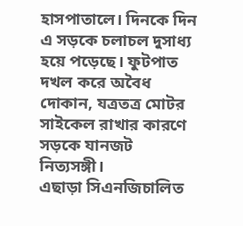হাসপাতালে। দিনকে দিন এ সড়কে চলাচল দুসাধ্য হয়ে পড়েছে। ফুটপাত দখল করে অবৈধ দোকান, যত্রতত্র মোটর সাইকেল রাখার কারণে সড়কে যানজট নিত্যসঙ্গী।
এছাড়া সিএনজিচালিত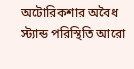অটোরিকশার অবৈধ স্ট্যান্ড পরিস্থিতি আরো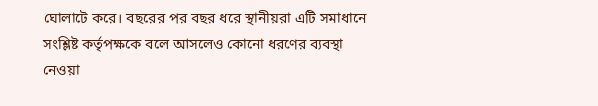ঘোলাটে করে। বছরের পর বছর ধরে স্থানীয়রা এটি সমাধানে সংশ্লিষ্ট কর্তৃপক্ষকে বলে আসলেও কোনো ধরণের ব্যবস্থা নেওয়া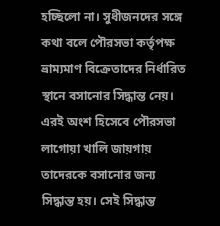হচ্ছিলো না। সুধীজনদের সঙ্গে কথা বলে পৌরসভা কর্তৃপক্ষ ভ্রাম্যমাণ বিক্রেতাদের নির্ধারিত স্থানে বসানোর সিদ্ধান্ত নেয়। এরই অংশ হিসেবে পৌরসভা লাগোয়া খালি জায়গায় তাদেরকে বসানোর জন্য সিদ্ধান্ত হয়। সেই সিদ্ধান্ত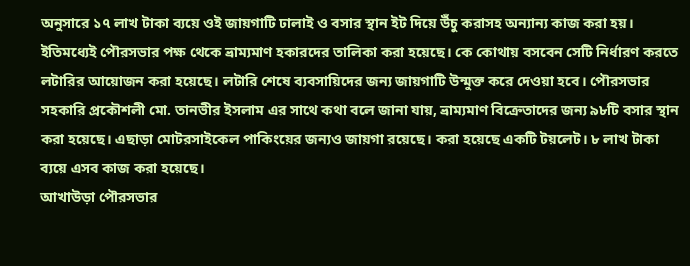অনুসারে ১৭ লাখ টাকা ব্যয়ে ওই জায়গাটি ঢালাই ও বসার স্থান ইট দিয়ে উঁচু করাসহ অন্যান্য কাজ করা হয়।
ইতিমধ্যেই পৌরসভার পক্ষ থেকে ভ্রাম্যমাণ হকারদের তালিকা করা হয়েছে। কে কোথায় বসবেন সেটি নির্ধারণ করতে লটারির আয়োজন করা হয়েছে। লটারি শেষে ব্যবসায়িদের জন্য জায়গাটি উন্মুক্ত করে দেওয়া হবে। পৌরসভার সহকারি প্রকৌশলী মো. তানভীর ইসলাম এর সাথে কথা বলে জানা যায়, ভ্রাম্যমাণ বিক্রেতাদের জন্য ৯৮টি বসার স্থান করা হয়েছে। এছাড়া মোটরসাইকেল পাকিংয়ের জন্যও জায়গা রয়েছে। করা হয়েছে একটি টয়লেট। ৮ লাখ টাকা ব্যয়ে এসব কাজ করা হয়েছে।
আখাউড়া পৌরসভার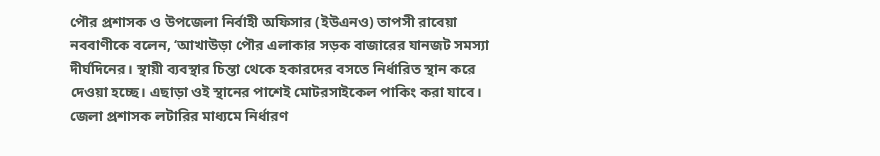পৌর প্রশাসক ও উপজেলা নির্বাহী অফিসার (ইউএনও) তাপসী রাবেয়া নববাণীকে বলেন, ‘আখাউড়া পৌর এলাকার সড়ক বাজারের যানজট সমস্যা দীর্ঘদিনের। স্থায়ী ব্যবস্থার চিন্তা থেকে হকারদের বসতে নির্ধারিত স্থান করে দেওয়া হচ্ছে। এছাড়া ওই স্থানের পাশেই মোটরসাইকেল পাকিং করা যাবে। জেলা প্রশাসক লটারির মাধ্যমে নির্ধারণ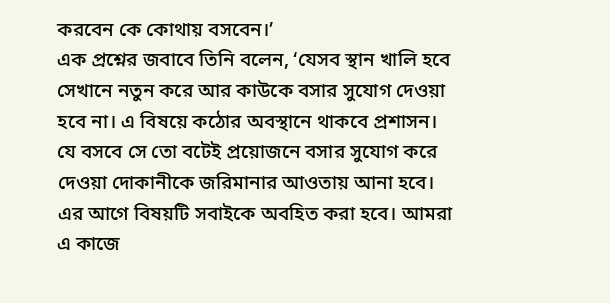করবেন কে কোথায় বসবেন।’
এক প্রশ্নের জবাবে তিনি বলেন, ‘যেসব স্থান খালি হবে সেখানে নতুন করে আর কাউকে বসার সুযোগ দেওয়া হবে না। এ বিষয়ে কঠোর অবস্থানে থাকবে প্রশাসন। যে বসবে সে তো বটেই প্রয়োজনে বসার সুযোগ করে দেওয়া দোকানীকে জরিমানার আওতায় আনা হবে। এর আগে বিষয়টি সবাইকে অবহিত করা হবে। আমরা এ কাজে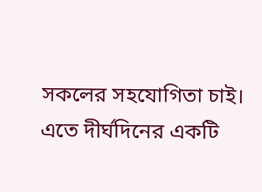সকলের সহযোগিতা চাই। এতে দীর্ঘদিনের একটি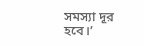সমস্যা দূর হবে।’